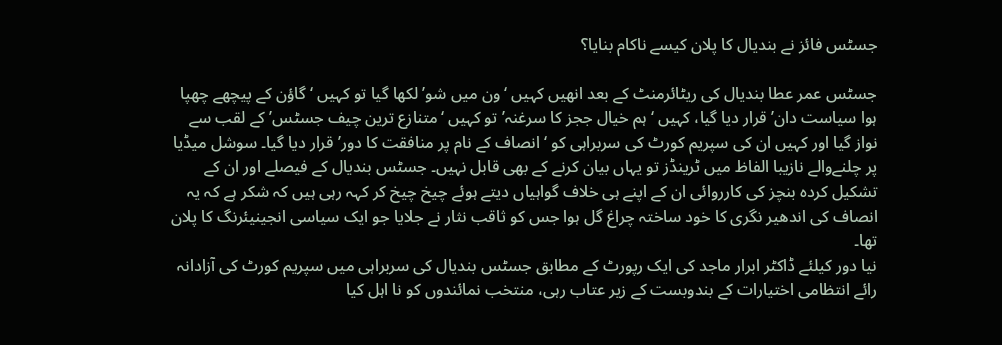جسٹس فائز نے بندیال کا پلان کیسے ناکام بنایا؟

جسٹس عمر عطا بندیال کی ریٹائرمنٹ کے بعد انھیں کہیں ‘ون میں شو’ لکھا گیا تو کہیں ‘گاؤن کے پیچھے چھپا ہوا سیاست دان’ قرار دیا گیا، کہیں ‘ہم خیال ججز کا سرغنہ’ تو کہیں ‘متنازع ترین چیف جسٹس’ کے لقب سے نواز گیا اور کہیں ان کی سپریم کورٹ کی سربراہی کو ‘انصاف کے نام پر منافقت کا دور’ قرار دیا گیا۔ سوشل میڈیا پر چلنےوالے نازیبا الفاظ میں ٹرینڈز تو یہاں بیان کرنے کے بھی قابل نہیں۔ جسٹس بندیال کے فیصلے اور ان کے تشکیل کردہ بنچز کی کارروائی ان کے اپنے ہی خلاف گواہیاں دیتے ہوئے چیخ چیخ کر کہہ رہی ہیں کہ شکر ہے کہ یہ انصاف کی اندھیر نگری کا خود ساختہ چراغ گل ہوا جس کو ثاقب نثار نے جلایا جو ایک سیاسی انجینیئرنگ کا پلان تھا۔
نیا دور کیلئے ڈاکٹر ابرار ماجد کی ایک رپورٹ کے مطابق جسٹس بندیال کی سربراہی میں سپریم کورٹ کی آزادانہ رائے انتظامی اختیارات کے بندوبست کے زیر عتاب رہی، منتخب نمائندوں کو نا اہل کیا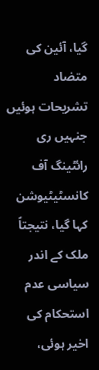گیا، آئین کی متضاد تشریحات ہوئیں جنہیں ری رائٹینگ آف کانسٹیٹیوشن کہا گیا، نتیجتاً ملک کے اندر سیاسی عدم استحکام کی اخیر ہوئی،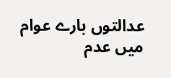عدالتوں بارے عوام میں عدم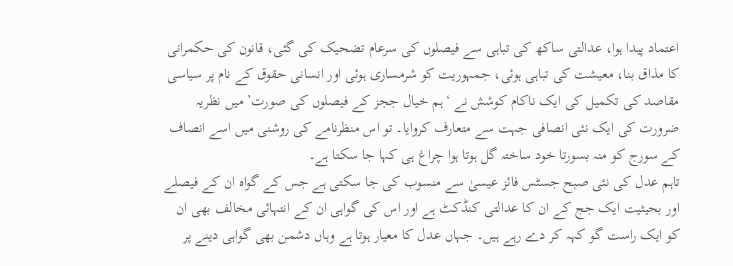اعتماد پیدا ہوا، عدالتی ساکھ کی تباہی سے فیصلوں کی سرعام تضحیک کی گئی، قانون کی حکمرانی کا مذاق بنا، معیشت کی تباہی ہوئی، جمہوریت کو شرمساری ہوئی اور انسانی حقوق کے نام پر سیاسی مقاصد کی تکمیل کی ایک ناکام کوشش نے ‘ہم خیال ججز کے فیصلوں کی صورت’ میں نظریہ ضرورت کی ایک نئی انصافی جہت سے متعارف کروایا۔ تو اس منظرنامے کی روشنی میں اسے انصاف کے سورج کو منہ بسورتا خود ساختہ گل ہوتا ہوا چراغ ہی کہا جا سکتا ہے۔
تاہم عدل کی نئی صبح جسٹس فائز عیسیٰ سے منسوب کی جا سکتی ہے جس کے گواہ ان کے فیصلے اور بحیثیت ایک جج کے ان کا عدالتی کنڈکٹ ہے اور اس کی گواہی ان کے انتہائی مخالف بھی ان کو ایک راست گو کہہ کر دے رہے ہیں۔ جہاں عدل کا معیار ہوتا ہے وہاں دشمن بھی گواہی دینے پر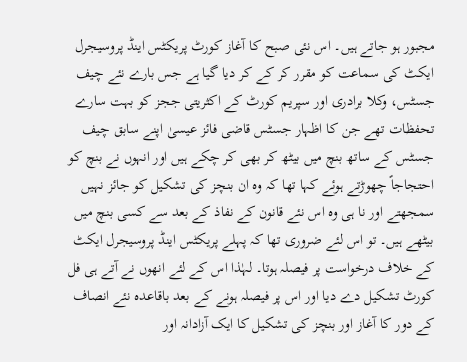مجبور ہو جاتے ہیں۔ اس نئی صبح کا آغاز کورٹ پریکٹس اینڈ پروسیجرل ایکٹ کی سماعت کو مقرر کر کے کر دیا گیا ہے جس بارے نئے چیف جسٹس، وکلا برادری اور سپریم کورٹ کے اکثریتی ججز کو بہت سارے تحفظات تھے جن کا اظہار جسٹس قاضی فائز عیسیٰ اپنے سابق چیف جسٹس کے ساتھ بنچ میں بیٹھ کر بھی کر چکے ہیں اور انہوں نے بنچ کو احتجاجاً چھوڑتے ہوئے کہا تھا کہ وہ ان بنچز کی تشکیل کو جائز نہیں سمجھتے اور نا ہی وہ اس نئے قانون کے نفاذ کے بعد سے کسی بنچ میں بیٹھے ہیں۔ تو اس لئے ضروری تھا کہ پہلے پریکٹس اینڈ پروسیجرل ایکٹ کے خلاف درخواست پر فیصلہ ہوتا۔ لہٰذا اس کے لئے انھوں نے آتے ہی فل کورٹ تشکیل دے دیا اور اس پر فیصلہ ہونے کے بعد باقاعدہ نئے انصاف کے دور کا آغاز اور بنچز کی تشکیل کا ایک آزادانہ اور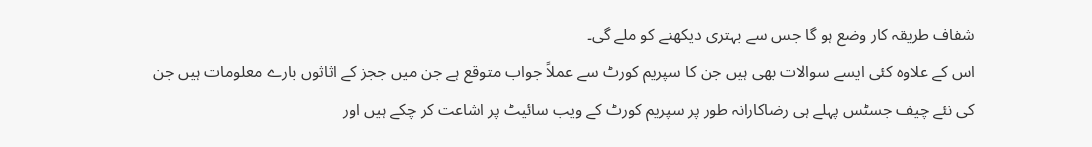شفاف طریقہ کار وضع ہو گا جس سے بہتری دیکھنے کو ملے گی۔
اس کے علاوہ کئی ایسے سوالات بھی ہیں جن کا سپریم کورٹ سے عملاً جواب متوقع ہے جن میں ججز کے اثاثوں بارے معلومات ہیں جن کی نئے چیف جسٹس پہلے ہی رضاکارانہ طور پر سپریم کورٹ کے ویب سائیٹ پر اشاعت کر چکے ہیں اور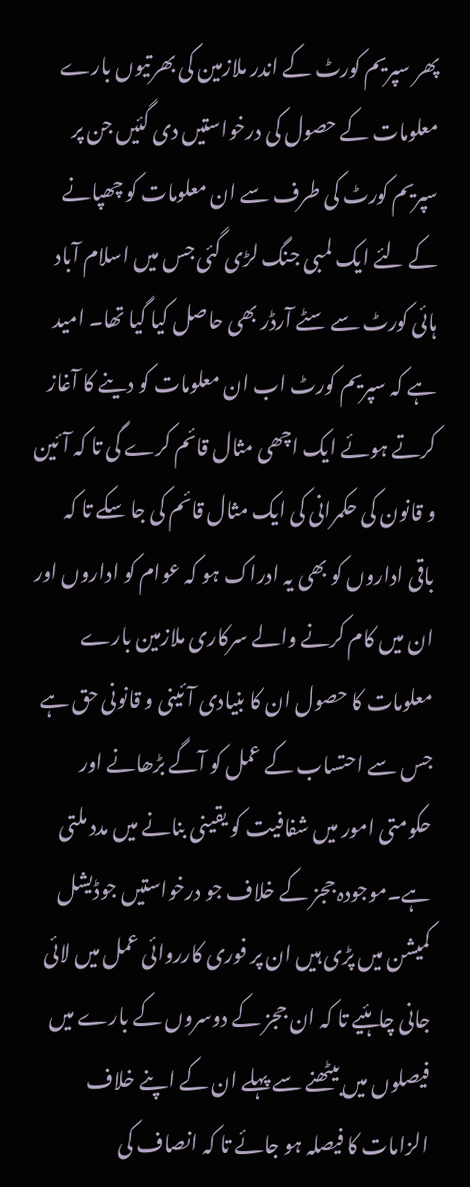پھر سپریم کورٹ کے اندر ملازمین کی بھرتیوں بارے معلومات کے حصول کی درخواستیں دی گئیں جن پر سپریم کورٹ کی طرف سے ان معلومات کو چھپانے کے لئے ایک لمبی جنگ لڑی گئی جس میں اسلام آباد ہائی کورٹ سے سٹے آرڈر بھی حاصل کیا گیا تھا۔ امید ہے کہ سپریم کورٹ اب ان معلومات کو دینے کا آغاز کرتے ہوئے ایک اچھی مثال قائم کرے گی تا کہ آئین و قانون کی حکمرانی کی ایک مثال قائم کی جا سکے تا کہ باقی اداروں کو بھی یہ ادراک ہو کہ عوام کو اداروں اور ان میں کام کرنے والے سرکاری ملازمین بارے معلومات کا حصول ان کا بنیادی آئینی و قانونی حق ہے جس سے احتساب کے عمل کو آگے بڑھانے اور حکومتی امور میں شفافیت کو یقینی بنانے میں مدد ملتی ہے۔موجودہ ججز کے خلاف جو درخواستیں جوڈیشل کمیشن میں پڑی ہیں ان پر فوری کارروائی عمل میں لائی جانی چاہئیے تا کہ ان ججز کے دوسروں کے بارے میں فیصلوں میں بیٹھنے سے پہلے ان کے اپنے خلاف الزامات کا فیصلہ ہو جائے تا کہ انصاف کی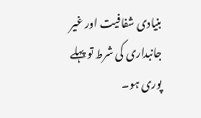بنیادی شفافیت اور غیر جانبداری کی شرط تو پہلے پوری ہو۔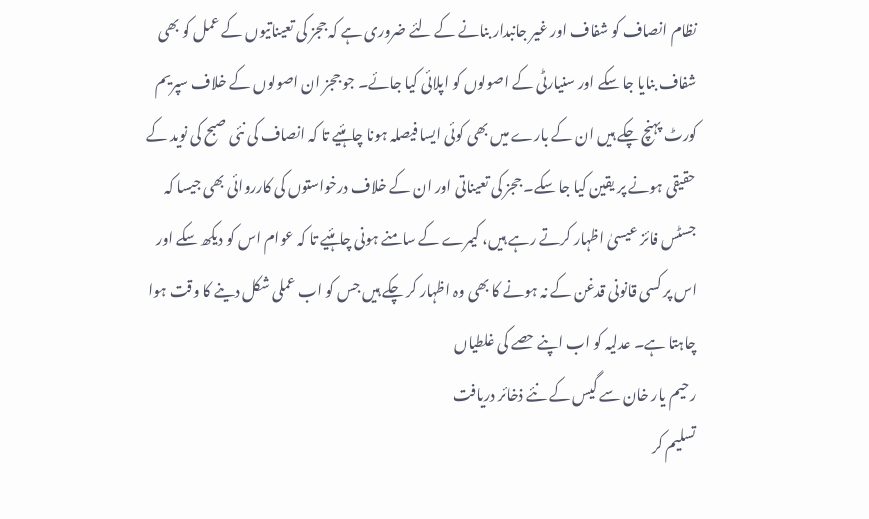نظام انصاف کو شفاف اور غیر جانبدار بنانے کے لئے ضروری ہے کہ ججز کی تعیناتیوں کے عمل کو بھی شفاف بنایا جا سکے اور سنیارٹی کے اصولوں کو اپلائی کیا جائے۔ جو ججز ان اصولوں کے خلاف سپریم کورٹ پہنچ چکے ہیں ان کے بارے میں بھی کوئی ایسا فیصلہ ہونا چاہئیے تا کہ انصاف کی نئی صبح کی نوید کے حقیقی ہونے پر یقین کیا جا سکے۔ ججز کی تعیناتی اور ان کے خلاف درخواستوں کی کارروائی بھی جیسا کہ جسٹس فائز عیسیٰ اظہار کرتے رہے ہیں، کیمرے کے سامنے ہونی چاہئیے تا کہ عوام اس کو دیکھ سکے اور اس پر کسی قانونی قدغن کے نہ ہونے کا بھی وہ اظہار کر چکے ہیں جس کو اب عملی شکل دینے کا وقت ہوا چاہتا ہے۔ عدلیہ کو اب اپنے حصے کی غلطیاں
رحیم یار خان سے گیس کے نئے ذخائر دریافت
تسلیم کر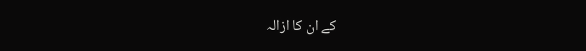کے ان کا ازالہ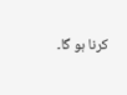کرنا ہو گا۔